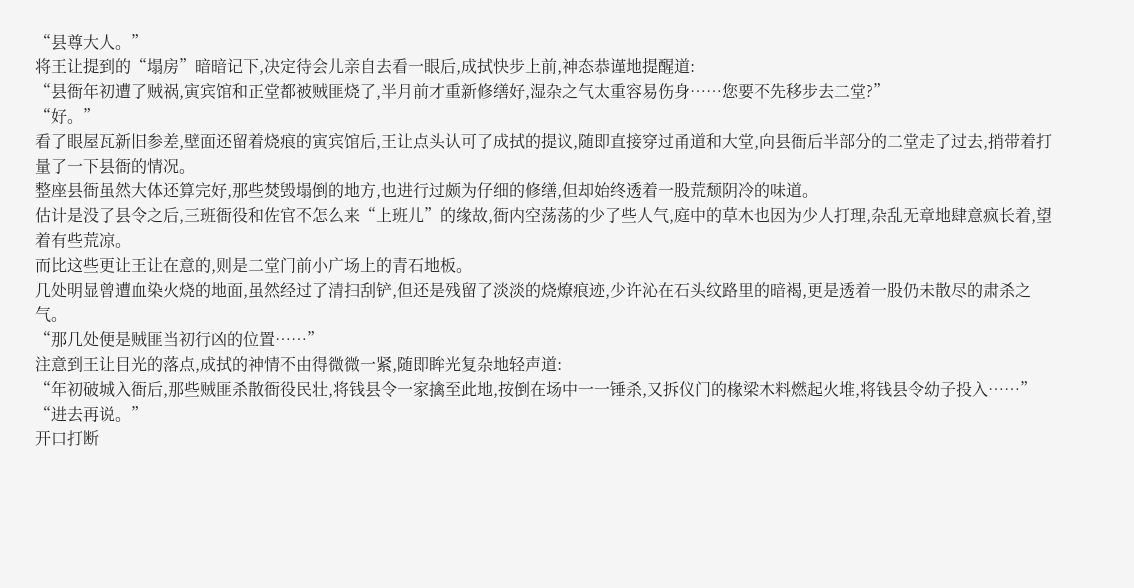“县尊大人。”
将王让提到的“塌房”暗暗记下,决定待会儿亲自去看一眼后,成拭快步上前,神态恭谨地提醒道:
“县衙年初遭了贼祸,寅宾馆和正堂都被贼匪烧了,半月前才重新修缮好,湿杂之气太重容易伤身……您要不先移步去二堂?”
“好。”
看了眼屋瓦新旧参差,壁面还留着烧痕的寅宾馆后,王让点头认可了成拭的提议,随即直接穿过甬道和大堂,向县衙后半部分的二堂走了过去,捎带着打量了一下县衙的情况。
整座县衙虽然大体还算完好,那些焚毁塌倒的地方,也进行过颇为仔细的修缮,但却始终透着一股荒颓阴冷的味道。
估计是没了县令之后,三班衙役和佐官不怎么来“上班儿”的缘故,衙内空荡荡的少了些人气,庭中的草木也因为少人打理,杂乱无章地肆意疯长着,望着有些荒凉。
而比这些更让王让在意的,则是二堂门前小广场上的青石地板。
几处明显曾遭血染火烧的地面,虽然经过了清扫刮铲,但还是残留了淡淡的烧燎痕迹,少许沁在石头纹路里的暗褐,更是透着一股仍未散尽的肃杀之气。
“那几处便是贼匪当初行凶的位置……”
注意到王让目光的落点,成拭的神情不由得微微一紧,随即眸光复杂地轻声道:
“年初破城入衙后,那些贼匪杀散衙役民壮,将钱县令一家擒至此地,按倒在场中一一锤杀,又拆仪门的椽梁木料燃起火堆,将钱县令幼子投入……”
“进去再说。”
开口打断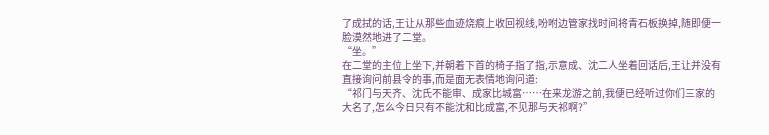了成拭的话,王让从那些血迹烧痕上收回视线,吩咐边管家找时间将青石板换掉,随即便一脸漠然地进了二堂。
“坐。”
在二堂的主位上坐下,并朝着下首的椅子指了指,示意成、沈二人坐着回话后,王让并没有直接询问前县令的事,而是面无表情地询问道:
“祁门与天齐、沈氏不能审、成家比城富……在来龙游之前,我便已经听过你们三家的大名了,怎么今日只有不能沈和比成富,不见那与天祁啊?”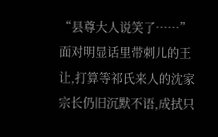“县尊大人说笑了……”
面对明显话里带刺儿的王让,打算等祁氏来人的沈家宗长仍旧沉默不语,成拭只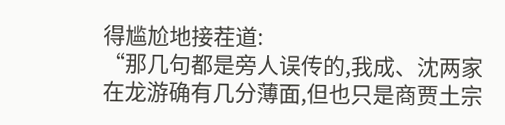得尴尬地接茬道:
“那几句都是旁人误传的,我成、沈两家在龙游确有几分薄面,但也只是商贾土宗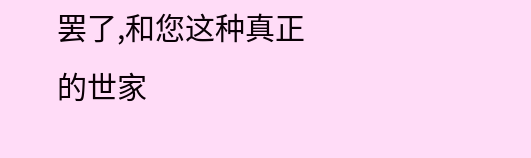罢了,和您这种真正的世家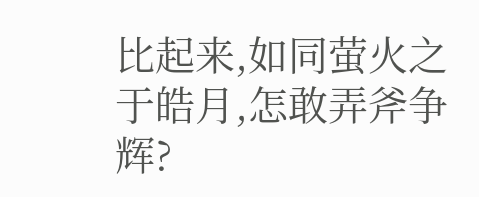比起来,如同萤火之于皓月,怎敢弄斧争辉?